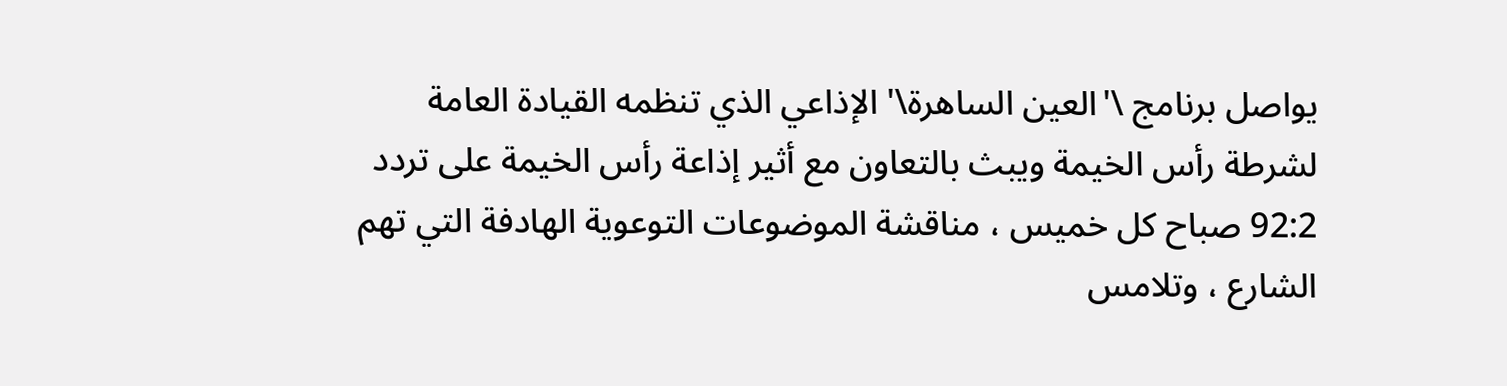يواصل برنامج \'العين الساهرة\' الإذاعي الذي تنظمه القيادة العامة لشرطة رأس الخيمة ويبث بالتعاون مع أثير إذاعة رأس الخيمة على تردد 92:2 صباح كل خميس ، مناقشة الموضوعات التوعوية الهادفة التي تهم الشارع ، وتلامس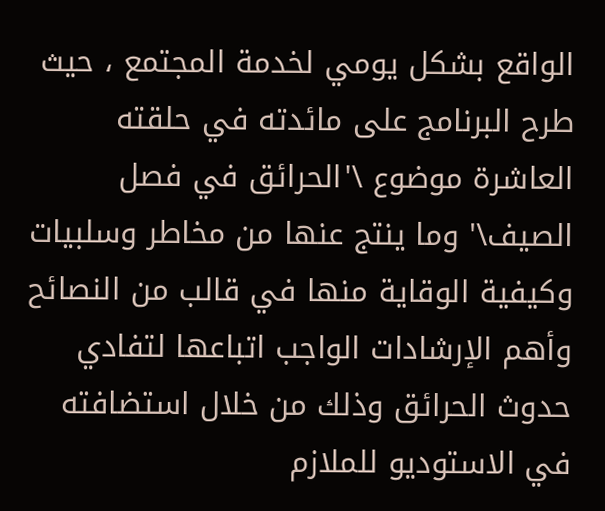الواقع بشكل يومي لخدمة المجتمع ، حيث طرح البرنامج على مائدته في حلقته العاشرة موضوع \'الحرائق في فصل الصيف\' وما ينتج عنها من مخاطر وسلبيات وكيفية الوقاية منها في قالب من النصائح وأهم الإرشادات الواجب اتباعها لتفادي حدوث الحرائق وذلك من خلال استضافته في الاستوديو للملازم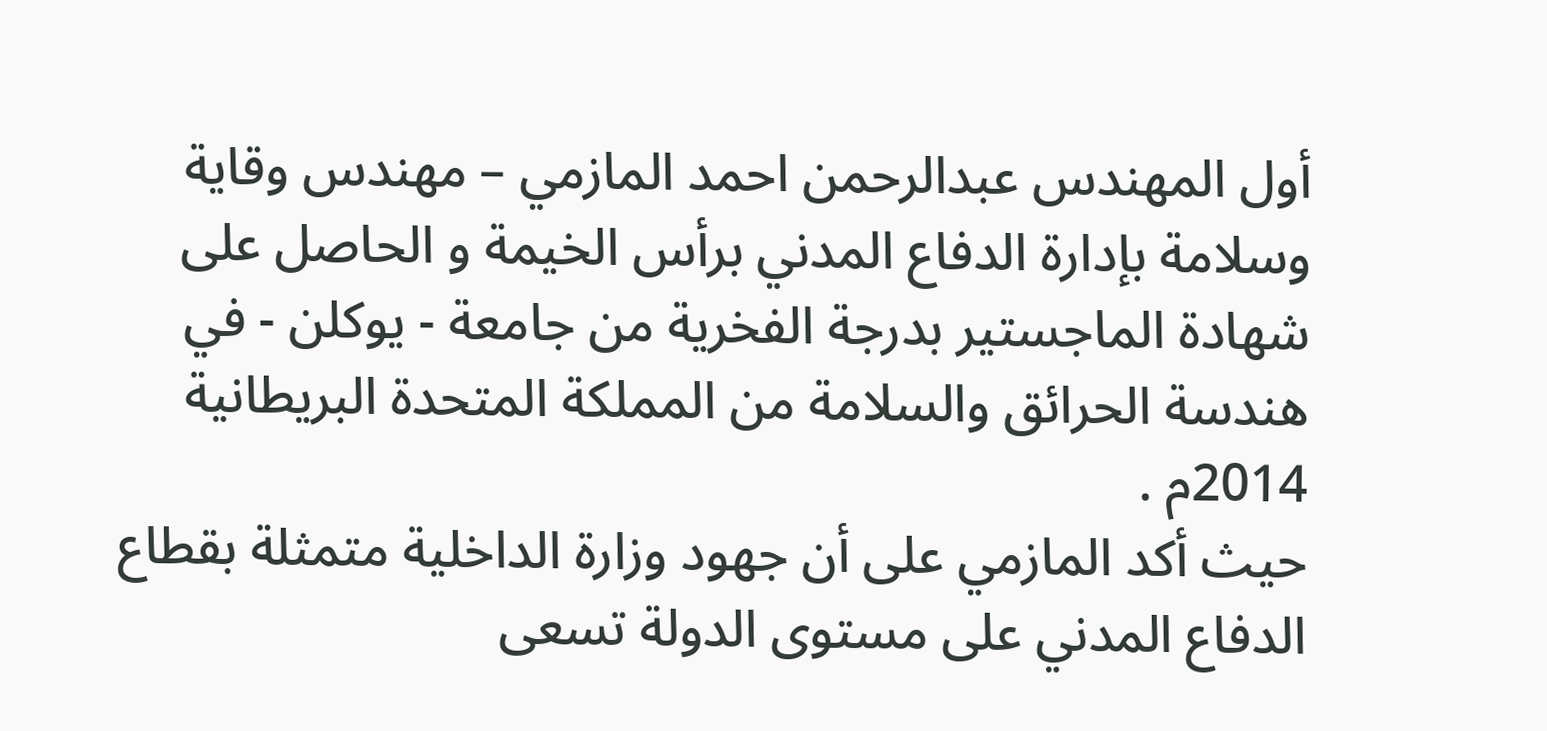أول المهندس عبدالرحمن احمد المازمي – مهندس وقاية وسلامة بإدارة الدفاع المدني برأس الخيمة و الحاصل على شهادة الماجستير بدرجة الفخرية من جامعة - يوكلن - في هندسة الحرائق والسلامة من المملكة المتحدة البريطانية 2014م .
حيث أكد المازمي على أن جهود وزارة الداخلية متمثلة بقطاع الدفاع المدني على مستوى الدولة تسعى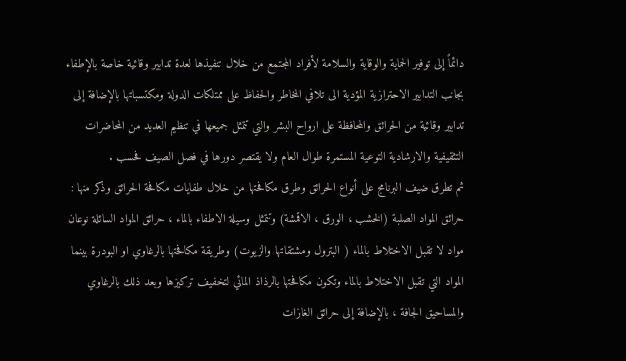دائماً إلى توفير الحماية والوقاية والسلامة لأفراد المجتمع من خلال تنفيذها لعدة تدابير وقائية خاصة بالإطفاء بجانب التدابير الاحترازية المؤدية الى تلافي المخاطر والحفاظ على ممتلكات الدولة ومكتسباتها بالإضافة إلى تدابير وقائية من الحرائق والمحافظة على ارواح البشر والتي تتمثل جميعها في تنظيم العديد من المحاضرات التثقيفية والارشادية التوعية المستمرة طوال العام ولا يقتصر دورها في فصل الصيف فحسب .
ثم تطرق ضيف البرنامج على أنواع الحرائق وطرق مكافحتها من خلال طفايات مكافحة الحرائق وذكر منها : حرائق المواد الصلبة (الخشب ، الورق ، الاقمشة) وتتمثل وسيلة الاطفاء بالماء ، حرائق المواد السائلة نوعان مواد لا تقبل الاختلاط بالماء ( البترول ومشتقاتها والزيوت) وطريقة مكافحتها بالرغاوي او البودرة بينما المواد التي تقبل الاختلاط بالماء وتكون مكافحتها بالرذاذ المائي لتخفيف تركيزها وبعد ذلك بالرغاوي والمساحيق الجافة ، بالإضافة إلى حرائق الغازات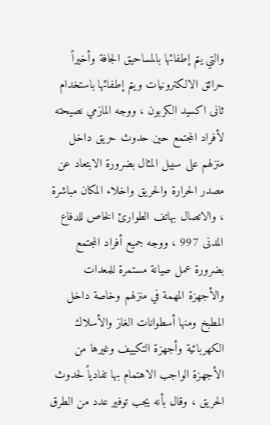والتي يتم إطفائها بالمساحيق الجافة وأخيراً حرائق الالكترونيات ويتم إطفائها باستخدام ثانى اكسيد الكربون ، ووجه المازمي نصيحته لأفراد المجتمع حين حدوث حريق داخل منزلهم على سبيل المثال بضرورة الابتعاد عن مصدر الحرارة والحريق واخلاء المكان مباشرة ، والاتصال بهاتف الطوارئ الخاص للدفاع المدنى 997 ، ووجه جميع أفراد المجتمع بضرورة عمل صيانة مستمرة للمعدات والأجهزة المهمة في منزلهم وخاصة داخل المطبخ ومنها أسطوانات الغاز والأسلاك الكهربائية وأجهزة التكييف وغيرها من الأجهزة الواجب الاهتمام بها تفادياً لحدوث الحريق ، وقال بأنه يجب توفير عدد من الطرق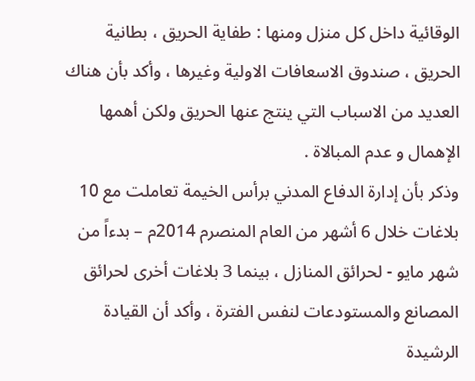الوقائية داخل كل منزل ومنها : طفاية الحريق ، بطانية الحريق ، صندوق الاسعافات الاولية وغيرها ، وأكد بأن هناك العديد من الاسباب التي ينتج عنها الحريق ولكن أهمها الإهمال و عدم المبالاة .
وذكر بأن إدارة الدفاع المدني برأس الخيمة تعاملت مع 10 بلاغات خلال 6 أشهر من العام المنصرم 2014م – بدءاً من شهر مايو - لحرائق المنازل ، بينما 3 بلاغات أخرى لحرائق المصانع والمستودعات لنفس الفترة ، وأكد أن القيادة الرشيدة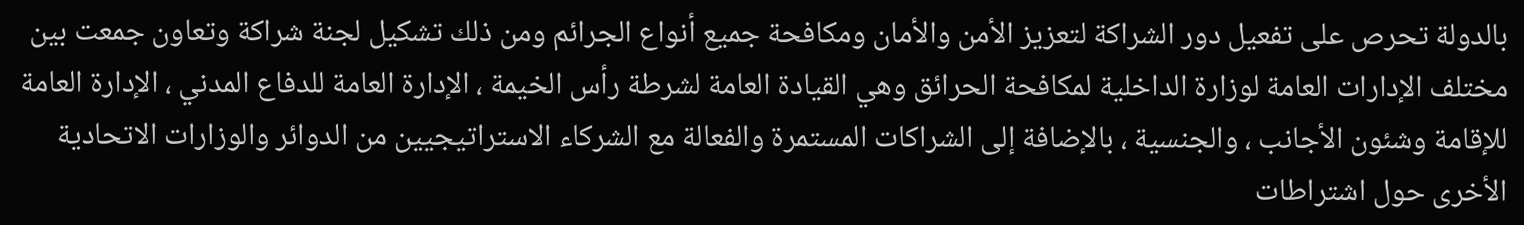بالدولة تحرص على تفعيل دور الشراكة لتعزيز الأمن والأمان ومكافحة جميع أنواع الجرائم ومن ذلك تشكيل لجنة شراكة وتعاون جمعت بين مختلف الإدارات العامة لوزارة الداخلية لمكافحة الحرائق وهي القيادة العامة لشرطة رأس الخيمة ، الإدارة العامة للدفاع المدني ، الإدارة العامة للإقامة وشئون الأجانب ، والجنسية ، بالإضافة إلى الشراكات المستمرة والفعالة مع الشركاء الاستراتيجيين من الدوائر والوزارات الاتحادية الأخرى حول اشتراطات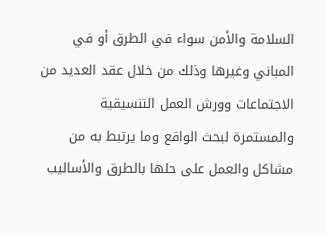السلامة والأمن سواء في الطرق أو في المباني وغيرها وذلك من خلال عقد العديد من الاجتماعات وورش العمل التنسيقية والمستمرة لبحث الواقع وما يرتبط به من مشاكل والعمل على حلها بالطرق والأساليب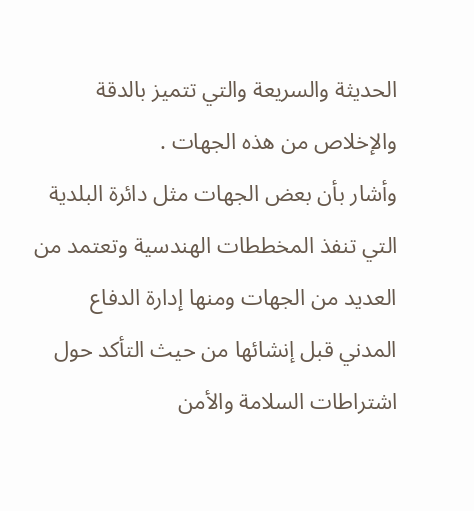الحديثة والسريعة والتي تتميز بالدقة والإخلاص من هذه الجهات .
وأشار بأن بعض الجهات مثل دائرة البلدية التي تنفذ المخططات الهندسية وتعتمد من العديد من الجهات ومنها إدارة الدفاع المدني قبل إنشائها من حيث التأكد حول اشتراطات السلامة والأمن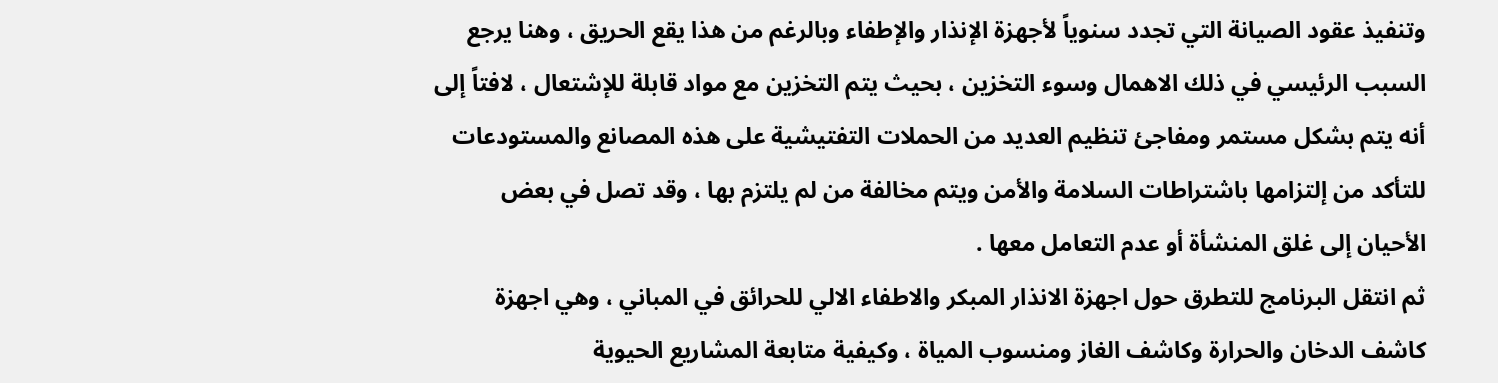وتنفيذ عقود الصيانة التي تجدد سنوياً لأجهزة الإنذار والإطفاء وبالرغم من هذا يقع الحريق ، وهنا يرجع السبب الرئيسي في ذلك الاهمال وسوء التخزين ، بحيث يتم التخزين مع مواد قابلة للإشتعال ، لافتاً إلى أنه يتم بشكل مستمر ومفاجئ تنظيم العديد من الحملات التفتيشية على هذه المصانع والمستودعات للتأكد من إلتزامها باشتراطات السلامة والأمن ويتم مخالفة من لم يلتزم بها ، وقد تصل في بعض الأحيان إلى غلق المنشأة أو عدم التعامل معها .
ثم انتقل البرنامج للتطرق حول اجهزة الانذار المبكر والاطفاء الالي للحرائق في المباني ، وهي اجهزة كاشف الدخان والحرارة وكاشف الغاز ومنسوب المياة ، وكيفية متابعة المشاريع الحيوية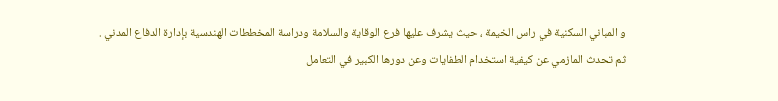و المباني السكنية في راس الخيمة ، حيث يشرف عليها فرع الوقاية والسلامة ودراسة المخططات الهندسية بإدارة الدفاع المدني .
ثم تحدث المازمي عن كيفية استخدام الطفايات وعن دورها الكبير في التعامل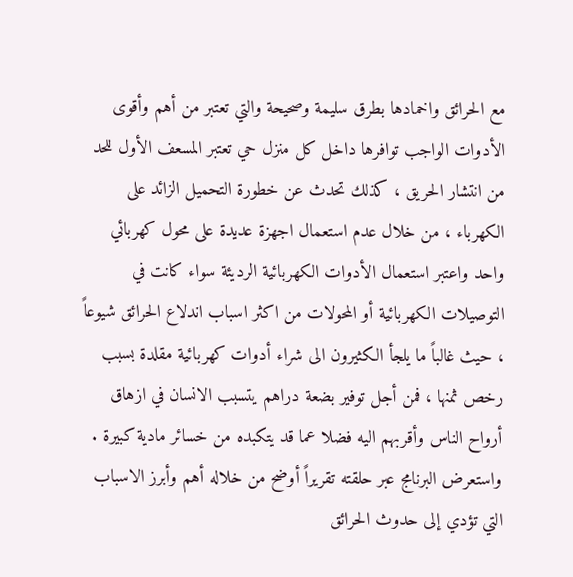مع الحرائق واخمادها بطرق سليمة وصحيحة والتي تعتبر من أهم وأقوى الأدوات الواجب توافرها داخل كل منزل حي تعتبر المسعف الأول للحد من انتشار الحريق ، كذلك تحدث عن خطورة التحميل الزائد على الكهرباء ، من خلال عدم استعمال اجهزة عديدة على محول كهربائي واحد واعتبر استعمال الأدوات الكهربائية الرديئة سواء كانت في التوصيلات الكهربائية أو المحولات من اكثر اسباب اندلاع الحرائق شيوعاً ، حيث غالباً ما يلجأ الكثيرون الى شراء أدوات كهربائية مقلدة بسبب رخص ثمنها ، فمن أجل توفير بضعة دراهم يتسبب الانسان في ازهاق أرواح الناس وأقربهم اليه فضلا عما قد يتكبده من خسائر مادية كبيرة .
واستعرض البرنامج عبر حلقته تقريراً أوضح من خلاله أهم وأبرز الاسباب التي تؤدي إلى حدوث الحرائق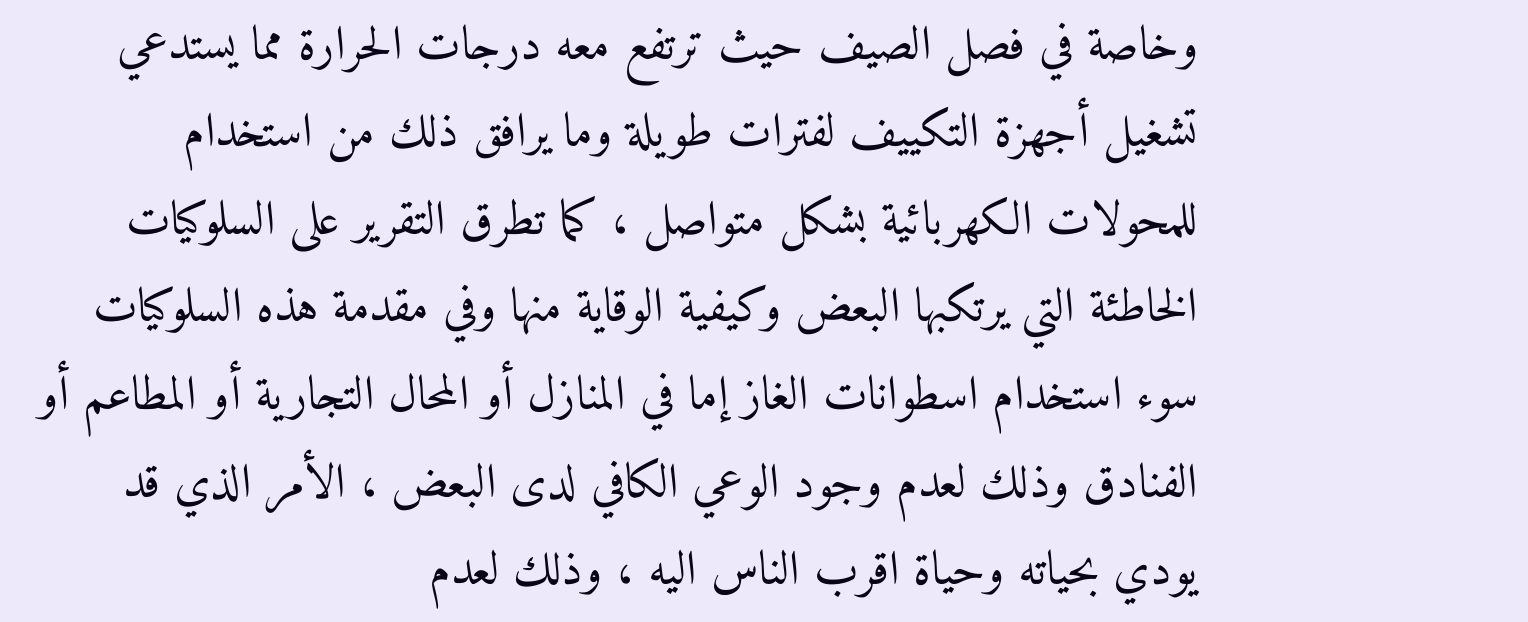وخاصة في فصل الصيف حيث ترتفع معه درجات الحرارة مما يستدعي تشغيل أجهزة التكييف لفترات طويلة وما يرافق ذلك من استخدام للمحولات الكهربائية بشكل متواصل ، كما تطرق التقرير على السلوكيات الخاطئة التي يرتكبها البعض وكيفية الوقاية منها وفي مقدمة هذه السلوكيات سوء استخدام اسطوانات الغاز إما في المنازل أو المحال التجارية أو المطاعم أو الفنادق وذلك لعدم وجود الوعي الكافي لدى البعض ، الأمر الذي قد يودي بحياته وحياة اقرب الناس اليه ، وذلك لعدم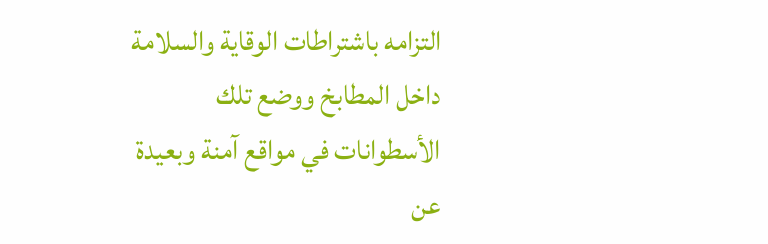التزامه باشتراطات الوقاية والسلامة داخل المطابخ ووضع تلك الأسطوانات في مواقع آمنة وبعيدة عن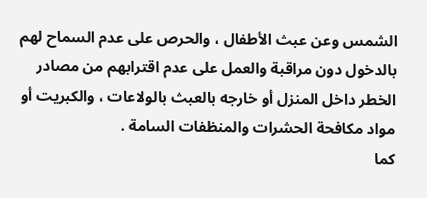الشمس وعن عبث الأطفال ، والحرص على عدم السماح لهم بالدخول دون مراقبة والعمل على عدم اقترابهم من مصادر الخطر داخل المنزل أو خارجه بالعبث بالولاعات ، والكبريت أو مواد مكافحة الحشرات والمنظفات السامة .
كما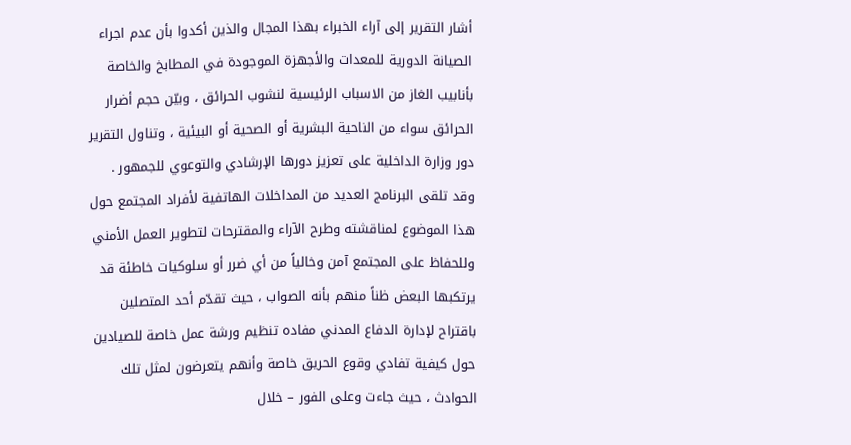أشار التقرير إلى آراء الخبراء بهذا المجال والذين أكدوا بأن عدم اجراء الصيانة الدورية للمعدات والأجهزة الموجودة في المطابخ والخاصة بأنابيب الغاز من الاسباب الرئيسية لنشوب الحرائق ، وبيّن حجم أضرار الحرائق سواء من الناحية البشرية أو الصحية أو البيئية ، وتناول التقرير دور وزارة الداخلية على تعزيز دورها الإرشادي والتوعوي للجمهور .
وقد تلقى البرنامج العديد من المداخلات الهاتفية لأفراد المجتمع حول هذا الموضوع لمناقشته وطرح الآراء والمقترحات لتطوير العمل الأمني وللحفاظ على المجتمع آمن وخالياً من أي ضرر أو سلوكيات خاطئة قد يرتكبها البعض ظناً منهم بأنه الصواب ، حيث تقدّم أحد المتصلين باقتراح لإدارة الدفاع المدني مفاده تنظيم ورشة عمل خاصة للصيادين حول كيفية تفادي وقوع الحريق خاصة وأنهم يتعرضون لمثل تلك الحوادث ، حيث جاءت وعلى الفور – خلال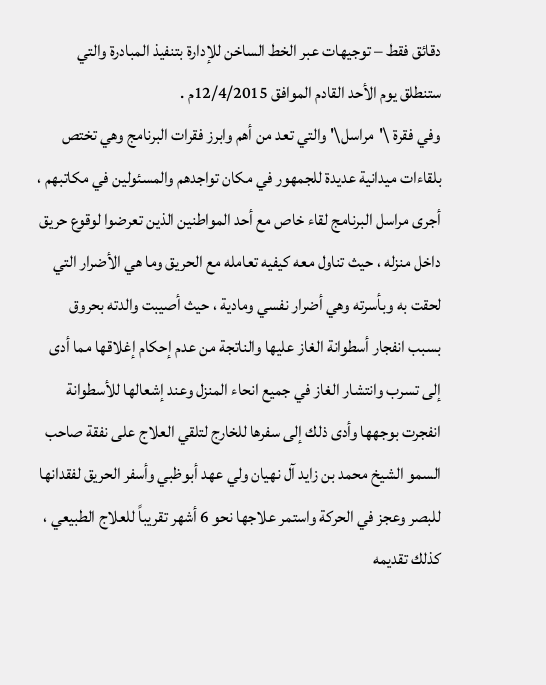دقائق فقط – توجيهات عبر الخط الساخن للإدارة بتنفيذ المبادرة والتي ستنطلق يوم الأحد القادم الموافق 12/4/2015م .
وفي فقرة \'مراسل\' والتي تعد من أهم وابرز فقرات البرنامج وهي تختص بلقاءات ميدانية عديدة للجمهور في مكان تواجدهم والمسئولين في مكاتبهم ، أجرى مراسل البرنامج لقاء خاص مع أحد المواطنين الذين تعرضوا لوقوع حريق داخل منزله ، حيث تناول معه كيفيه تعامله مع الحريق وما هي الأضرار التي لحقت به وبأسرته وهي أضرار نفسي ومادية ، حيث أصيبت والدته بحروق بسبب انفجار أسطوانة الغاز عليها والناتجة من عدم إحكام إغلاقها مما أدى إلى تسرب وانتشار الغاز في جميع انحاء المنزل وعند إشعالها للأسطوانة انفجرت بوجهها وأدى ذلك إلى سفرها للخارج لتلقي العلاج على نفقة صاحب السمو الشيخ محمد بن زايد آل نهيان ولي عهد أبوظبي وأسفر الحريق لفقدانها للبصر وعجز في الحركة واستمر علاجها نحو 6 أشهر تقريباً للعلاج الطبيعي ، كذلك تقديمه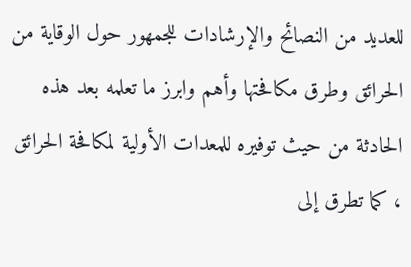للعديد من النصائح والإرشادات للجمهور حول الوقاية من الحرائق وطرق مكافحتها وأهم وابرز ما تعلمه بعد هذه الحادثة من حيث توفيره للمعدات الأولية لمكافحة الحرائق ، كما تطرق إلى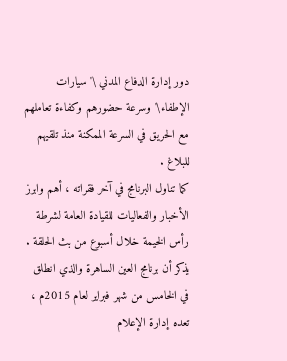دور إدارة الدفاع المدني \'سيارات الإطفاء\' وسرعة حضورهم وكفاءة تعاملهم مع الحريق في السرعة الممكنة منذ تلقيهم للبلاغ .
كما تناول البرنامج في آخر فقراته ، أهم وابرز الأخبار والفعاليات للقيادة العامة لشرطة رأس الخيمة خلال أسبوع من بث الحلقة .
يذكر أن برنامج العين الساهرة والذي انطلق في الخامس من شهر فبراير لعام 2015م ، تعده إدارة الإعلام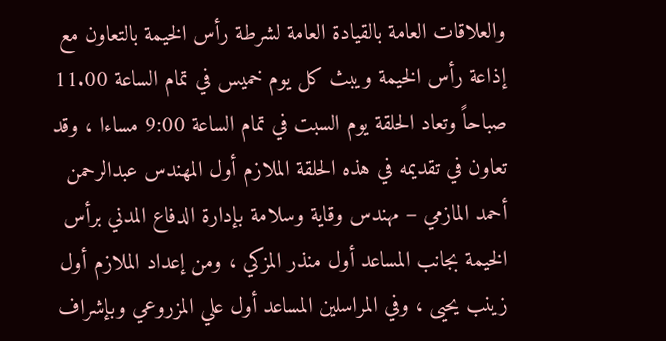والعلاقات العامة بالقيادة العامة لشرطة رأس الخيمة بالتعاون مع إذاعة رأس الخيمة ويبث كل يوم خميس في تمام الساعة 11.00 صباحاً وتعاد الحلقة يوم السبت في تمام الساعة 9:00 مساءا ، وقد تعاون في تقديمه في هذه الحلقة الملازم أول المهندس عبدالرحمن أحمد المازمي – مهندس وقاية وسلامة بإدارة الدفاع المدني برأس الخيمة بجانب المساعد أول منذر المزكي ، ومن إعداد الملازم أول زينب يحيى ، وفي المراسلين المساعد أول علي المزروعي وبإشراف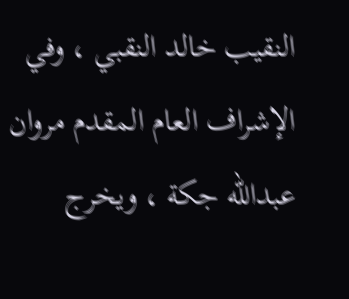النقيب خالد النقبي ، وفي الإشراف العام المقدم مروان عبدالله جكة ، ويخرج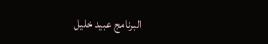البرنامج عبيد خليل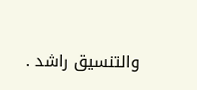والتنسيق راشد .